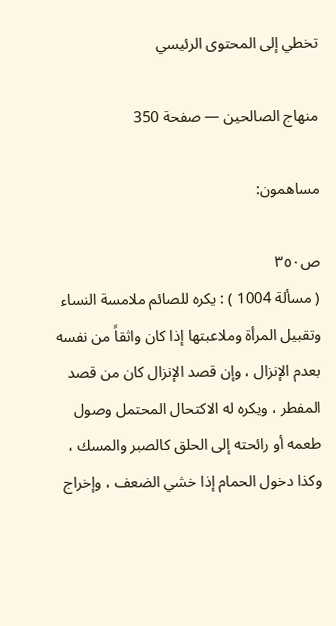تخطي إلى المحتوى الرئيسي

منهاج الصالحين — صفحة 350

مساهمون:

ص٣٥٠
( مسألة 1004 ) : يكره للصائم ملامسة النساء وتقبيل المرأة وملاعبتها إذا كان واثقاً من نفسه بعدم الإنزال ، وإن قصد الإنزال كان من قصد المفطر ، ويكره له الاكتحال المحتمل وصول طعمه أو رائحته إلى الحلق كالصبر والمسك ، وكذا دخول الحمام إذا خشي الضعف ، وإخراج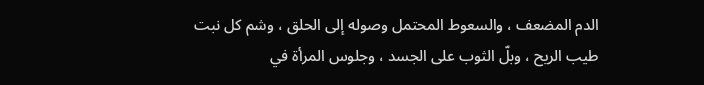الدم المضعف ، والسعوط المحتمل وصوله إلى الحلق ، وشم كل نبت طيب الريح ، وبلّ الثوب على الجسد ، وجلوس المرأة في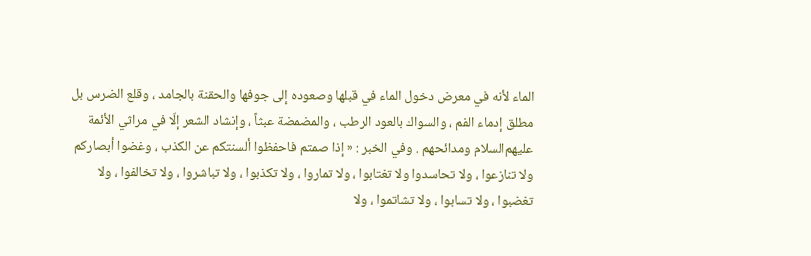الماء لأنه في معرض دخول الماء في قبلها وصعوده إلى جوفها والحقنة بالجامد ، وقلع الضرس بل مطلق إدماء الفم ، والسواك بالعود الرطب ، والمضمضة عبثاً ، وإنشاد الشعر إلّا في مراثي الأئمة عليهم‌السلام ومدائحهم . وفي الخبر : « إذا صمتم فاحفظوا ألسنتكم عن الكذب ، وغضوا أبصاركم ولا تنازعوا ، ولا تحاسدوا ولا تغتابوا ، ولا تماروا ، ولا تكذبوا ، ولا تباشروا ، ولا تخالفوا ، ولا تغضبوا ، ولا تسابوا ، ولا تشاتموا ، ولا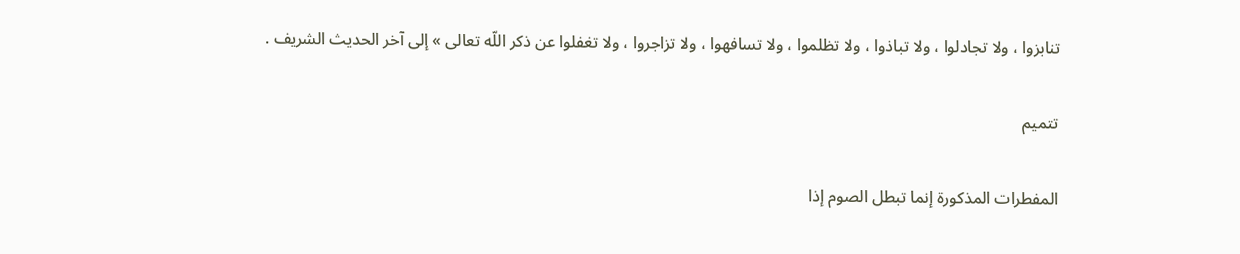تنابزوا ، ولا تجادلوا ، ولا تباذوا ، ولا تظلموا ، ولا تسافهوا ، ولا تزاجروا ، ولا تغفلوا عن ذكر اللّه تعالى » إلى آخر الحديث الشريف .

تتميم

المفطرات المذكورة إنما تبطل الصوم إذا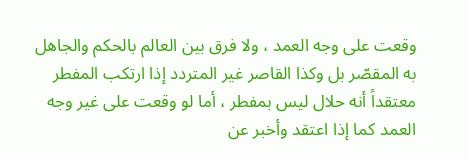وقعت على وجه العمد ، ولا فرق بين العالم بالحكم والجاهل به المقصّر بل وكذا القاصر غير المتردد إذا ارتكب المفطر معتقداً أنه حلال ليس بمفطر ، أما لو وقعت على غير وجه العمد كما إذا اعتقد وأخبر عن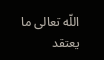اللّه تعالى ما يعتقد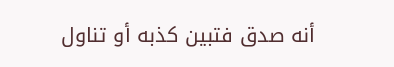أنه صدق فتبين كذبه أو تناول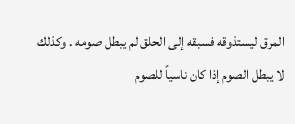المرق ليستذوقه فسبقه إلى الحلق لم يبطل صومه . وكذلك لا يبطل الصوم إذا كان ناسياً للصوم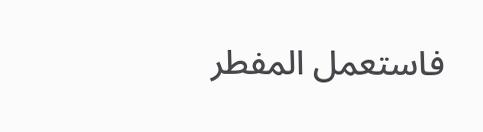فاستعمل المفطر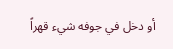أو دخل في جوفه شيء قهراً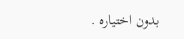بدون اختياره .